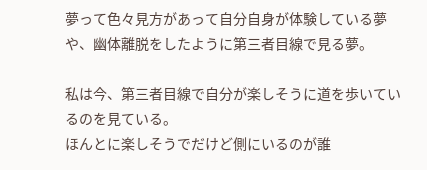夢って色々見方があって自分自身が体験している夢や、幽体離脱をしたように第三者目線で見る夢。

私は今、第三者目線で自分が楽しそうに道を歩いているのを見ている。
ほんとに楽しそうでだけど側にいるのが誰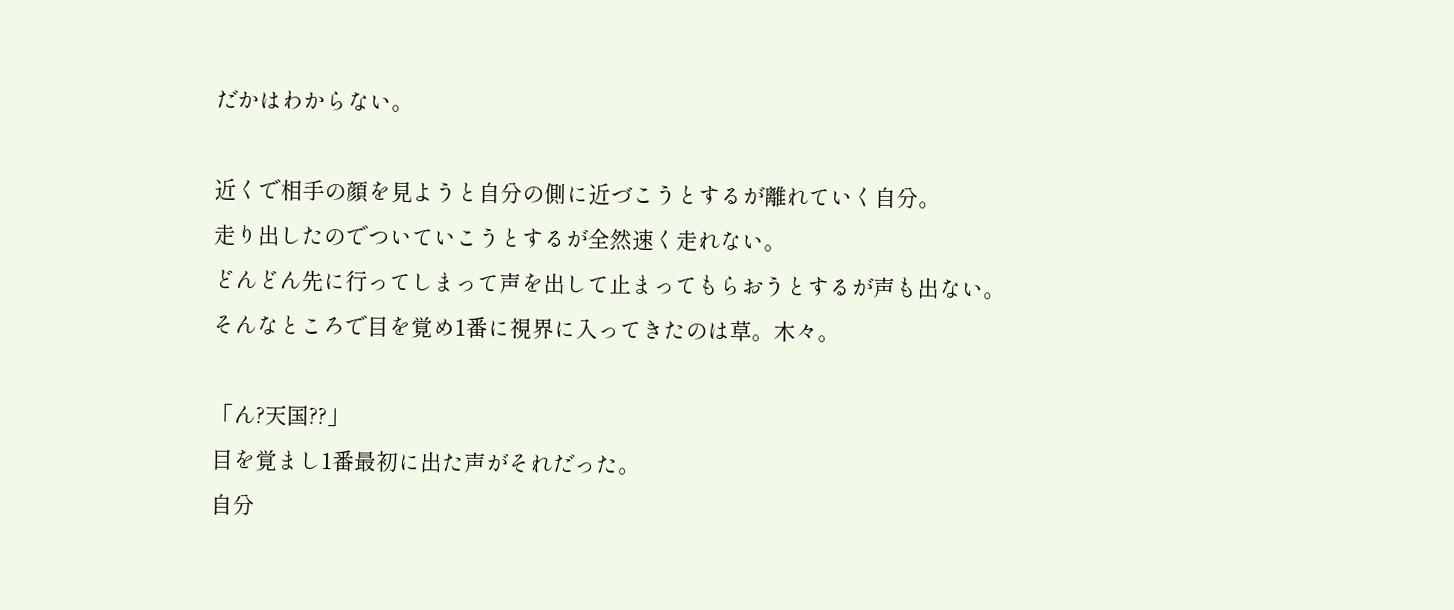だかはわからない。

近くで相手の顔を見ようと自分の側に近づこうとするが離れていく自分。
走り出したのでついていこうとするが全然速く走れない。
どんどん先に行ってしまって声を出して止まってもらおうとするが声も出ない。
そんなところで目を覚め1番に視界に入ってきたのは草。木々。

「ん?天国??」
目を覚まし1番最初に出た声がそれだった。
自分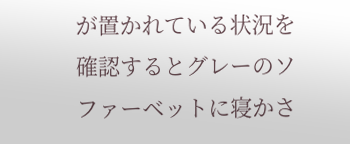が置かれている状況を確認するとグレーのソファーベットに寝かさ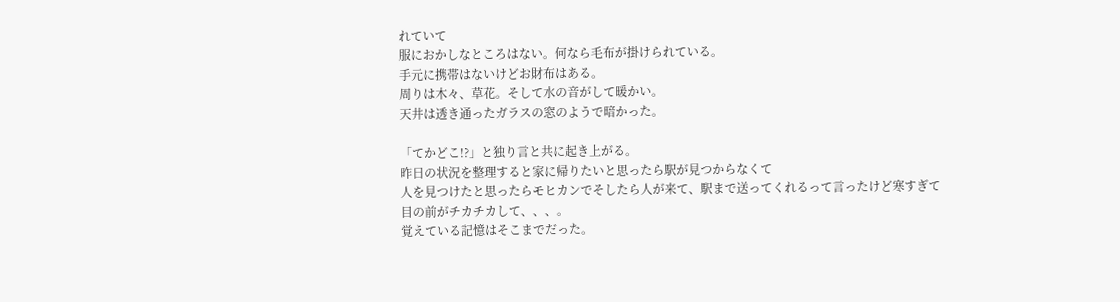れていて
服におかしなところはない。何なら毛布が掛けられている。
手元に携帯はないけどお財布はある。
周りは木々、草花。そして水の音がして暖かい。
天井は透き通ったガラスの窓のようで暗かった。

「てかどこ!?」と独り言と共に起き上がる。
昨日の状況を整理すると家に帰りたいと思ったら駅が見つからなくて
人を見つけたと思ったらモヒカンでそしたら人が来て、駅まで送ってくれるって言ったけど寒すぎて
目の前がチカチカして、、、。
覚えている記憶はそこまでだった。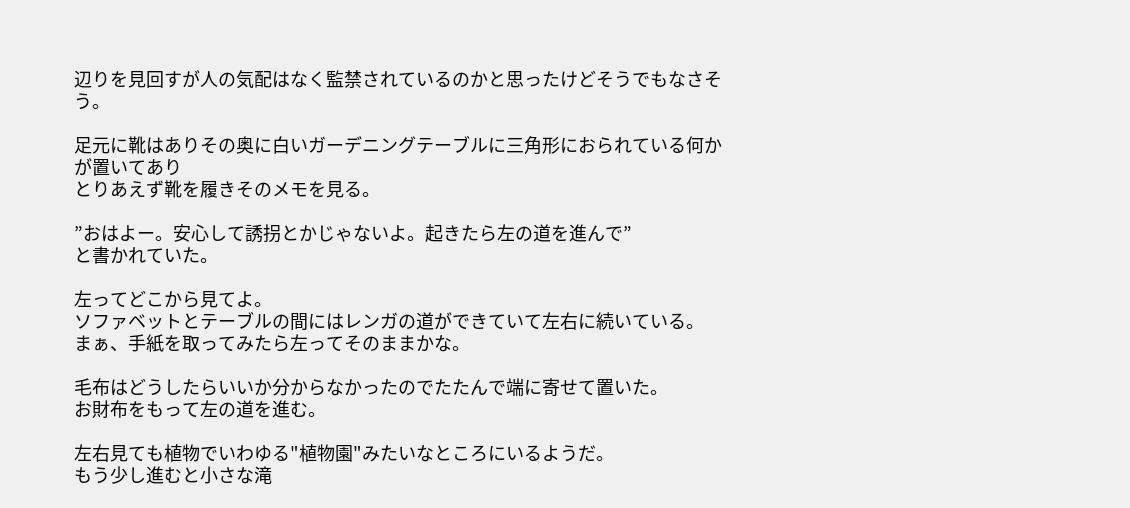辺りを見回すが人の気配はなく監禁されているのかと思ったけどそうでもなさそう。

足元に靴はありその奥に白いガーデニングテーブルに三角形におられている何かが置いてあり
とりあえず靴を履きそのメモを見る。

”おはよー。安心して誘拐とかじゃないよ。起きたら左の道を進んで”
と書かれていた。

左ってどこから見てよ。
ソファベットとテーブルの間にはレンガの道ができていて左右に続いている。
まぁ、手紙を取ってみたら左ってそのままかな。

毛布はどうしたらいいか分からなかったのでたたんで端に寄せて置いた。
お財布をもって左の道を進む。

左右見ても植物でいわゆる"植物園"みたいなところにいるようだ。
もう少し進むと小さな滝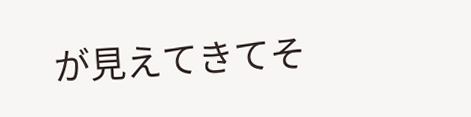が見えてきてそ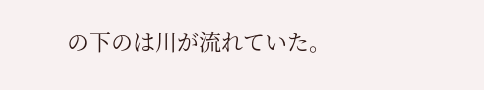の下のは川が流れていた。